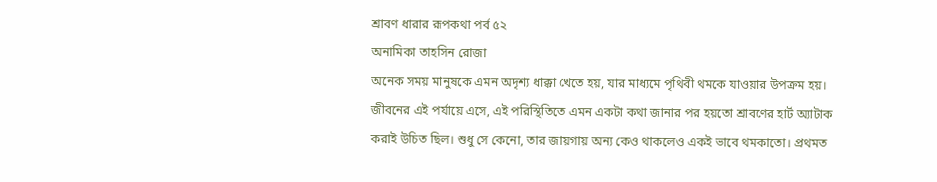শ্রাবণ ধারার রূপকথা পর্ব ৫২
অনামিকা তাহসিন রোজা
অনেক সময় মানুষকে এমন অদৃশ্য ধাক্কা খেতে হয়, যার মাধ্যমে পৃথিবী থমকে যাওয়ার উপক্রম হয়। জীবনের এই পর্যায়ে এসে, এই পরিস্থিতিতে এমন একটা কথা জানার পর হয়তো শ্রাবণের হার্ট অ্যাটাক করাই উচিত ছিল। শুধু সে কেনো, তার জায়গায় অন্য কেও থাকলেও একই ভাবে থমকাতো। প্রথমত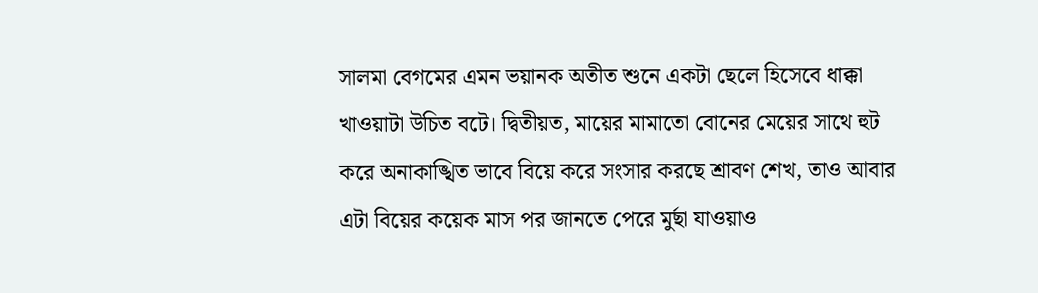সালমা বেগমের এমন ভয়ানক অতীত শুনে একটা ছেলে হিসেবে ধাক্কা খাওয়াটা উচিত বটে। দ্বিতীয়ত, মায়ের মামাতো বোনের মেয়ের সাথে হুট করে অনাকাঙ্খিত ভাবে বিয়ে করে সংসার করছে শ্রাবণ শেখ, তাও আবার এটা বিয়ের কয়েক মাস পর জানতে পেরে মুর্ছা যাওয়াও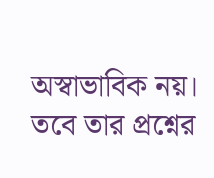অস্বাভাবিক নয়। তবে তার প্রশ্নের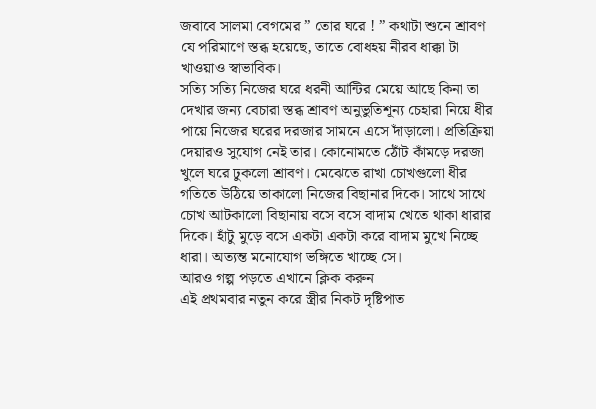জবাবে সালমা বেগমের ” তোর ঘরে ! ” কথাটা শুনে শ্রাবণ যে পরিমাণে স্তব্ধ হয়েছে, তাতে বোধহয় নীরব ধাক্কা টা খাওয়াও স্বাভাবিক।
সত্যি সত্যি নিজের ঘরে ধরনী আন্টির মেয়ে আছে কিনা তা দেখার জন্য বেচারা স্তব্ধ শ্রাবণ অনুভুতিশূন্য চেহারা নিয়ে ধীর পায়ে নিজের ঘরের দরজার সামনে এসে দাঁড়ালো। প্রতিক্রিয়া দেয়ারও সুযোগ নেই তার। কোনোমতে ঠোঁট কাঁমড়ে দরজা খুলে ঘরে ঢুকলো শ্রাবণ। মেঝেতে রাখা চোখগুলো ধীর গতিতে উঠিয়ে তাকালো নিজের বিছানার দিকে। সাথে সাথে চোখ আটকালো বিছানায় বসে বসে বাদাম খেতে থাকা ধারার দিকে। হাঁটু মুড়ে বসে একটা একটা করে বাদাম মুখে নিচ্ছে ধারা। অত্যন্ত মনোযোগ ভঙ্গিতে খাচ্ছে সে।
আরও গল্প পড়তে এখানে ক্লিক করুন
এই প্রথমবার নতুন করে স্ত্রীর নিকট দৃষ্টিপাত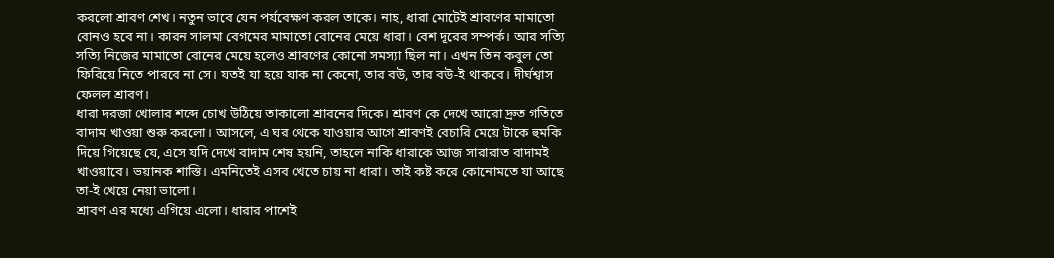করলো শ্রাবণ শেখ। নতুন ভাবে যেন পর্যবেক্ষণ করল তাকে। নাহ, ধারা মোটেই শ্রাবণের মামাতো বোনও হবে না। কারন সালমা বেগমের মামাতো বোনের মেয়ে ধারা। বেশ দূরের সম্পর্ক। আর সত্যি সত্যি নিজের মামাতো বোনের মেয়ে হলেও শ্রাবণের কোনো সমস্যা ছিল না। এখন তিন কবুল তো ফিরিয়ে নিতে পারবে না সে। যতই যা হয়ে যাক না কেনো, তার বউ, তার বউ-ই থাকবে। দীর্ঘশ্বাস ফেলল শ্রাবণ।
ধারা দরজা খোলার শব্দে চোখ উঠিয়ে তাকালো শ্রাবনের দিকে। শ্রাবণ কে দেখে আরো দ্রুত গতিতে বাদাম খাওয়া শুরু করলো। আসলে, এ ঘর থেকে যাওয়ার আগে শ্রাবণই বেচারি মেয়ে টাকে হুমকি দিয়ে গিয়েছে যে, এসে যদি দেখে বাদাম শেষ হয়নি, তাহলে নাকি ধারাকে আজ সারারাত বাদামই খাওয়াবে। ভয়ানক শাস্তি। এমনিতেই এসব খেতে চায় না ধারা। তাই কষ্ট করে কোনোমতে যা আছে তা-ই খেয়ে নেয়া ভালো।
শ্রাবণ এর মধ্যে এগিয়ে এলো। ধারার পাশেই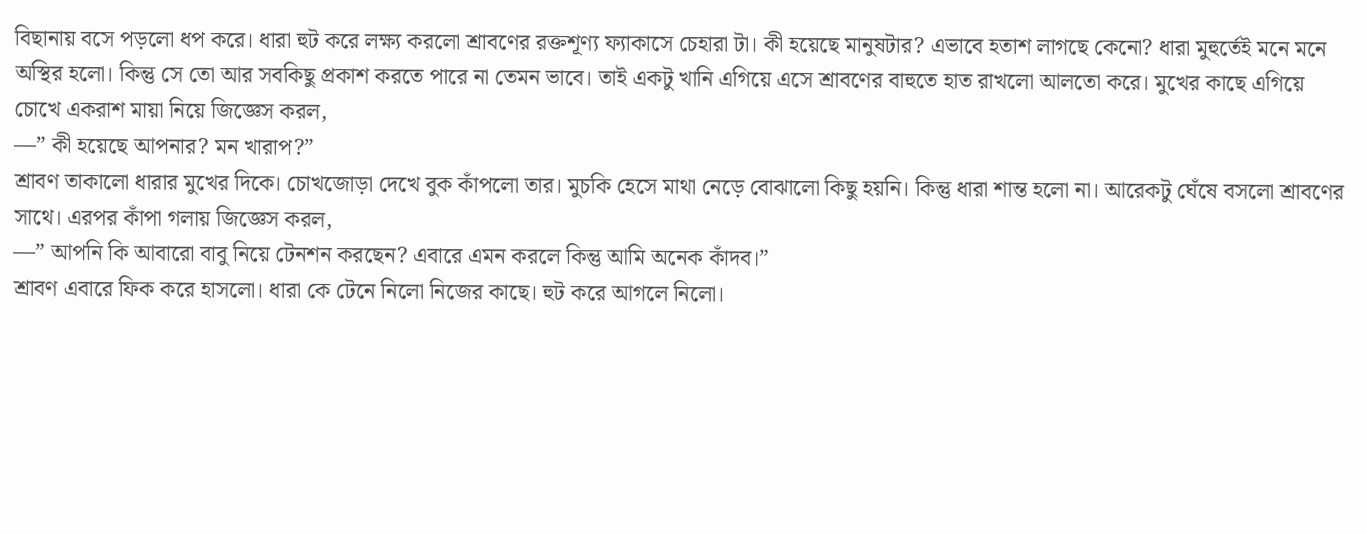বিছানায় বসে পড়লো ধপ করে। ধারা হুট করে লক্ষ্য করলো শ্রাবণের রক্তশূণ্য ফ্যাকাসে চেহারা টা। কী হয়েছে মানুষটার? এভাবে হতাশ লাগছে কেনো? ধারা মুহুর্তেই মনে মনে অস্থির হলো। কিন্তু সে তো আর সবকিছু প্রকাশ করতে পারে না তেমন ভাবে। তাই একটু খানি এগিয়ে এসে শ্রাবণের বাহুতে হাত রাখলো আলতো করে। মুখের কাছে এগিয়ে চোখে একরাশ মায়া নিয়ে জিজ্ঞেস করল,
—” কী হয়েছে আপনার? মন খারাপ?”
শ্রাবণ তাকালো ধারার মুখের দিকে। চোখজোড়া দেখে বুক কাঁপলো তার। মুচকি হেসে মাথা নেড়ে বোঝালো কিছু হয়নি। কিন্তু ধারা শান্ত হলো না। আরেকটু ঘেঁষে বসলো শ্রাবণের সাথে। এরপর কাঁপা গলায় জিজ্ঞেস করল,
—” আপনি কি আবারো বাবু নিয়ে টেনশন করছেন? এবারে এমন করলে কিন্তু আমি অনেক কাঁদব।”
শ্রাবণ এবারে ফিক করে হাসলো। ধারা কে টেনে নিলো নিজের কাছে। হুট করে আগলে নিলো।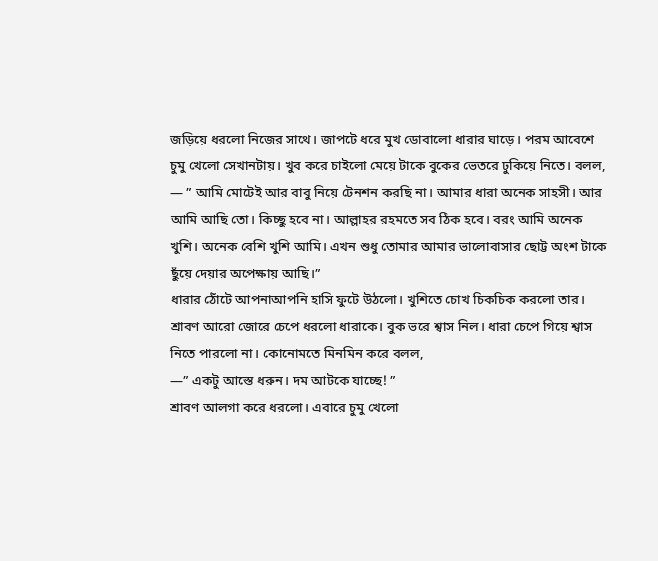জড়িয়ে ধরলো নিজের সাথে। জাপটে ধরে মুখ ডোবালো ধারার ঘাড়ে। পরম আবেশে চুমু খেলো সেখানটায়। খুব করে চাইলো মেয়ে টাকে বুকের ভেতরে ঢুকিয়ে নিতে। বলল,
— ” আমি মোটেই আর বাবু নিয়ে টেনশন করছি না। আমার ধারা অনেক সাহসী। আর আমি আছি তো। কিচ্ছু হবে না। আল্লাহর রহমতে সব ঠিক হবে। বরং আমি অনেক খুশি। অনেক বেশি খুশি আমি। এখন শুধু তোমার আমার ভালোবাসার ছোট্ট অংশ টাকে ছুঁয়ে দেয়ার অপেক্ষায় আছি।”
ধারার ঠোঁটে আপনাআপনি হাসি ফুটে উঠলো। খুশিতে চোখ চিকচিক করলো তার। শ্রাবণ আরো জোরে চেপে ধরলো ধারাকে। বুক ভরে শ্বাস নিল। ধারা চেপে গিয়ে শ্বাস নিতে পারলো না। কোনোমতে মিনমিন করে বলল,
—” একটু আস্তে ধরুন। দম আটকে যাচ্ছে! ”
শ্রাবণ আলগা করে ধরলো। এবারে চুমু খেলো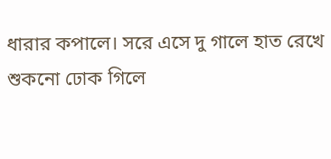ধারার কপালে। সরে এসে দু গালে হাত রেখে শুকনো ঢোক গিলে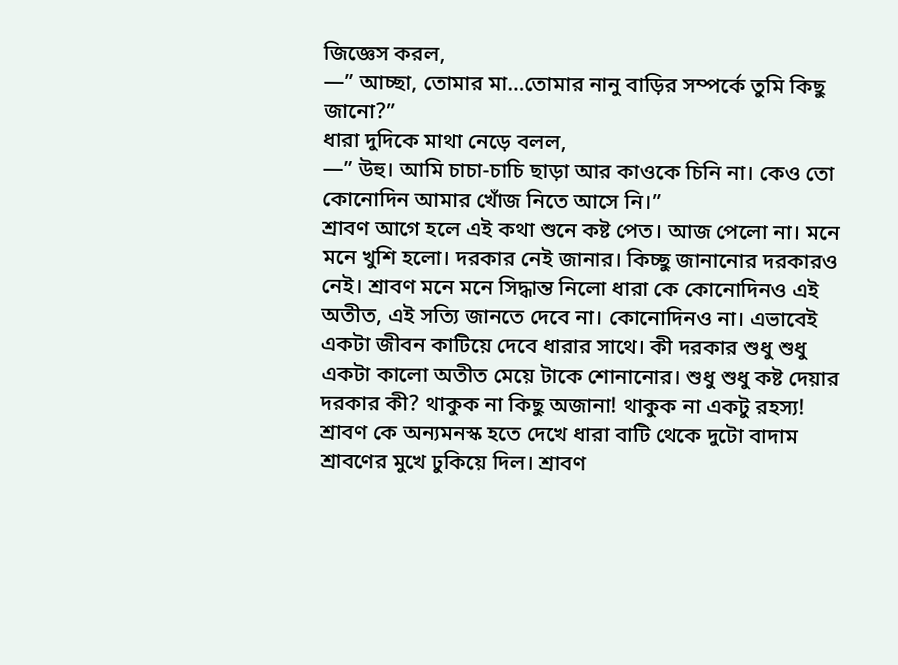জিজ্ঞেস করল,
—” আচ্ছা, তোমার মা…তোমার নানু বাড়ির সম্পর্কে তুমি কিছু জানো?”
ধারা দুদিকে মাথা নেড়ে বলল,
—” উহু। আমি চাচা-চাচি ছাড়া আর কাওকে চিনি না। কেও তো কোনোদিন আমার খোঁজ নিতে আসে নি।”
শ্রাবণ আগে হলে এই কথা শুনে কষ্ট পেত। আজ পেলো না। মনে মনে খুশি হলো। দরকার নেই জানার। কিচ্ছু জানানোর দরকারও নেই। শ্রাবণ মনে মনে সিদ্ধান্ত নিলো ধারা কে কোনোদিনও এই অতীত, এই সত্যি জানতে দেবে না। কোনোদিনও না। এভাবেই একটা জীবন কাটিয়ে দেবে ধারার সাথে। কী দরকার শুধু শুধু একটা কালো অতীত মেয়ে টাকে শোনানোর। শুধু শুধু কষ্ট দেয়ার দরকার কী? থাকুক না কিছু অজানা! থাকুক না একটু রহস্য!
শ্রাবণ কে অন্যমনস্ক হতে দেখে ধারা বাটি থেকে দুটো বাদাম শ্রাবণের মুখে ঢুকিয়ে দিল। শ্রাবণ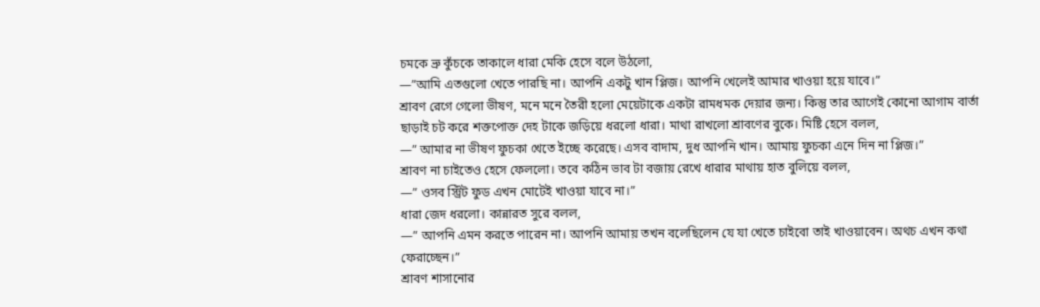চমকে ভ্রু কুঁচকে তাকালে ধারা মেকি হেসে বলে উঠলো,
—”আমি এতগুলো খেতে পারছি না। আপনি একটু খান প্লিজ। আপনি খেলেই আমার খাওয়া হয়ে যাবে।”
শ্রাবণ রেগে গেলো ভীষণ, মনে মনে তৈরী হলো মেয়েটাকে একটা রামধমক দেয়ার জন্য। কিন্তু তার আগেই কোনো আগাম বার্তা ছাড়াই চট করে শক্তপোক্ত দেহ টাকে জড়িয়ে ধরলো ধারা। মাথা রাখলো শ্রাবণের বুকে। মিষ্টি হেসে বলল,
—” আমার না ভীষণ ফুচকা খেতে ইচ্ছে করেছে। এসব বাদাম, দুধ আপনি খান। আমায় ফুচকা এনে দিন না প্লিজ।”
শ্রাবণ না চাইতেও হেসে ফেললো। তবে কঠিন ভাব টা বজায় রেখে ধারার মাথায় হাত বুলিয়ে বলল,
—” ওসব স্ট্রিট ফুড এখন মোটেই খাওয়া যাবে না।”
ধারা জেদ ধরলো। কান্নারত সুরে বলল,
—” আপনি এমন করতে পারেন না। আপনি আমায় তখন বলেছিলেন যে যা খেতে চাইবো তাই খাওয়াবেন। অথচ এখন কথা ফেরাচ্ছেন।”
শ্রাবণ শাসানোর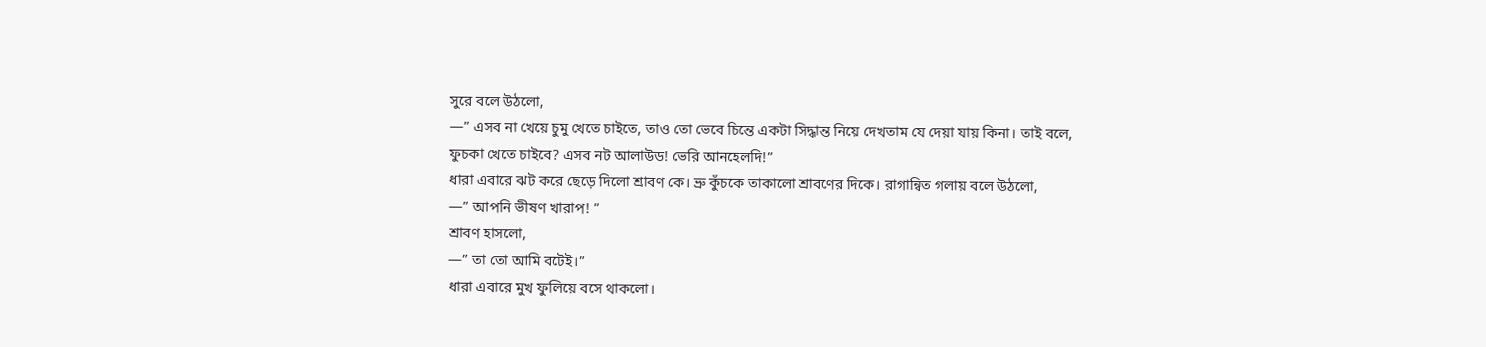সুরে বলে উঠলো,
—” এসব না খেয়ে চুমু খেতে চাইতে, তাও তো ভেবে চিন্তে একটা সিদ্ধান্ত নিয়ে দেখতাম যে দেয়া যায় কিনা। তাই বলে, ফুচকা খেতে চাইবে? এসব নট আলাউড! ভেরি আনহেলদি!”
ধারা এবারে ঝট করে ছেড়ে দিলো শ্রাবণ কে। ভ্রু কুঁচকে তাকালো শ্রাবণের দিকে। রাগান্বিত গলায় বলে উঠলো,
—” আপনি ভীষণ খারাপ! ”
শ্রাবণ হাসলো,
—” তা তো আমি বটেই।”
ধারা এবারে মুখ ফুলিয়ে বসে থাকলো।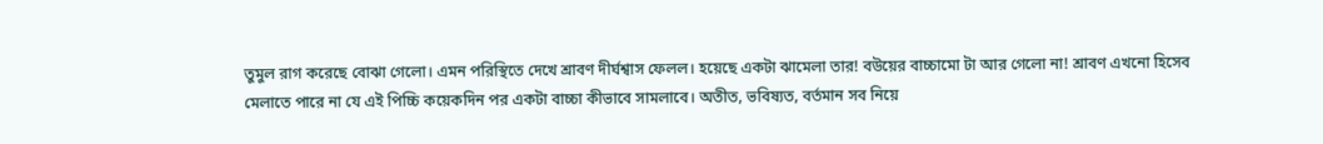তুমুল রাগ করেছে বোঝা গেলো। এমন পরিস্থিতে দেখে শ্রাবণ দীর্ঘশ্বাস ফেলল। হয়েছে একটা ঝামেলা তার! বউয়ের বাচ্চামো টা আর গেলো না! শ্রাবণ এখনো হিসেব মেলাতে পারে না যে এই পিচ্চি কয়েকদিন পর একটা বাচ্চা কীভাবে সামলাবে। অতীত, ভবিষ্যত, বর্তমান সব নিয়ে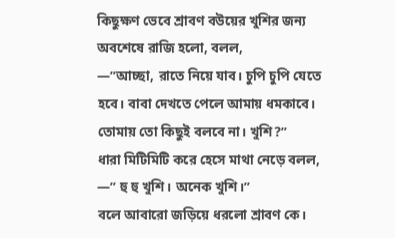কিছুক্ষণ ভেবে শ্রাবণ বউয়ের খুশির জন্য অবশেষে রাজি হলো, বলল,
—”আচ্ছা, রাতে নিয়ে যাব। চুপি চুপি যেতে হবে। বাবা দেখতে পেলে আমায় ধমকাবে। তোমায় তো কিছুই বলবে না। খুশি?”
ধারা মিটিমিটি করে হেসে মাথা নেড়ে বলল,
—” হু হু খুশি। অনেক খুশি।”
বলে আবারো জড়িয়ে ধরলো শ্রাবণ কে।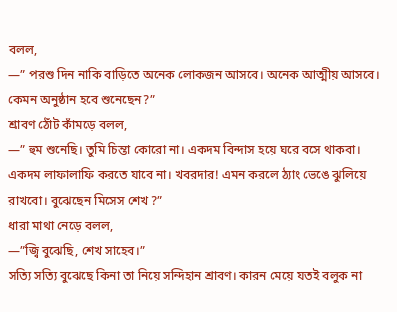বলল,
—” পরশু দিন নাকি বাড়িতে অনেক লোকজন আসবে। অনেক আত্মীয় আসবে। কেমন অনুষ্ঠান হবে শুনেছেন?”
শ্রাবণ ঠোঁট কাঁমড়ে বলল,
—” হুম শুনেছি। তুমি চিন্তা কোরো না। একদম বিন্দাস হয়ে ঘরে বসে থাকবা। একদম লাফালাফি করতে যাবে না। খবরদার! এমন করলে ঠ্যাং ভেঙে ঝুলিয়ে রাখবো। বুঝেছেন মিসেস শেখ ?”
ধারা মাথা নেড়ে বলল,
—”জ্বি বুঝেছি, শেখ সাহেব।”
সত্যি সত্যি বুঝেছে কিনা তা নিয়ে সন্দিহান শ্রাবণ। কারন মেয়ে যতই বলুক না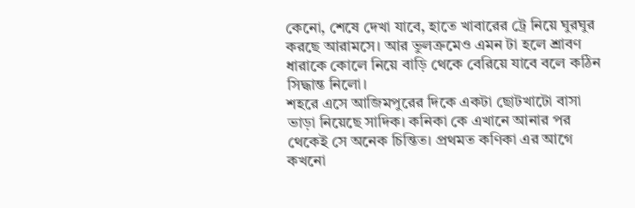কেনো, শেষে দেখা যাবে, হাতে খাবারের ট্রে নিয়ে ঘুরঘুর করছে আরামসে। আর ভুলক্রমেও এমন টা হলে শ্রাবণ ধারাকে কোলে নিয়ে বাড়ি থেকে বেরিয়ে যাবে বলে কঠিন সিদ্ধান্ত নিলো।
শহরে এসে আজিমপুরের দিকে একটা ছোটখাটো বাসা ভাড়া নিয়েছে সাদিক। কনিকা কে এখানে আনার পর থেকেই সে অনেক চিন্তিত। প্রথমত কণিকা এর আগে কখনো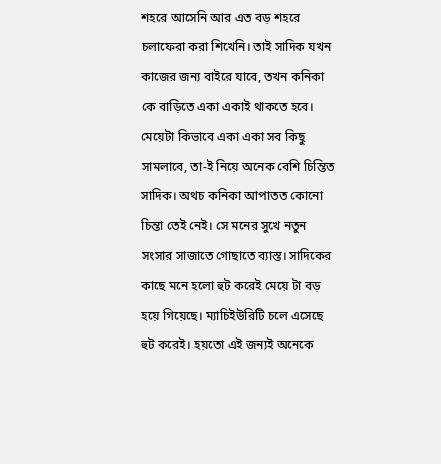শহরে আসেনি আর এত বড় শহরে চলাফেরা করা শিখেনি। তাই সাদিক যখন কাজের জন্য বাইরে যাবে, তখন কনিকা কে বাড়িতে একা একাই থাকতে হবে। মেয়েটা কিভাবে একা একা সব কিছু সামলাবে, তা-ই নিয়ে অনেক বেশি চিন্তিত সাদিক। অথচ কনিকা আপাতত কোনো চিন্তা তেই নেই। সে মনের সুখে নতুন সংসার সাজাতে গোছাতে ব্যাস্ত। সাদিকের কাছে মনে হলো হুট করেই মেয়ে টা বড় হয়ে গিয়েছে। ম্যাচিইউরিটি চলে এসেছে হুট করেই। হয়তো এই জন্যই অনেকে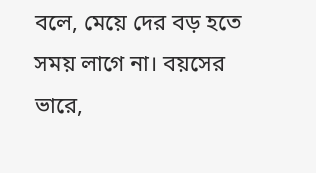বলে, মেয়ে দের বড় হতে সময় লাগে না। বয়সের ভারে,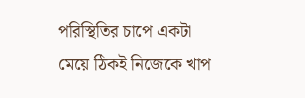পরিস্থিতির চাপে একটা মেয়ে ঠিকই নিজেকে খাপ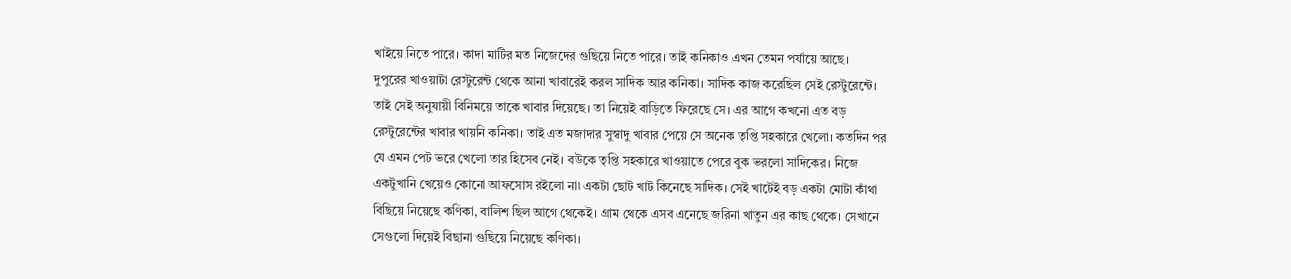খাইয়ে নিতে পারে। কাদা মাটির মত নিজেদের গুছিয়ে নিতে পারে। তাই কনিকাও এখন তেমন পর্যায়ে আছে।
দুপুরের খাওয়াটা রেস্টুরেন্ট থেকে আনা খাবারেই করল সাদিক আর কনিকা। সাদিক কাজ করেছিল সেই রেস্টুরেন্টে। তাই সেই অনুযায়ী বিনিময়ে তাকে খাবার দিয়েছে। তা নিয়েই বাড়িতে ফিরেছে সে। এর আগে কখনো এত বড় রেস্টুরেন্টের খাবার খায়নি কনিকা। তাই এত মজাদার সুস্বাদু খাবার পেয়ে সে অনেক তৃপ্তি সহকারে খেলো। কতদিন পর যে এমন পেট ভরে খেলো তার হিসেব নেই। বউকে তৃপ্তি সহকারে খাওয়াতে পেরে বুক ভরলো সাদিকের। নিজে একটুখানি খেয়েও কোনো আফসোস রইলো না৷ একটা ছোট খাট কিনেছে সাদিক। সেই খাটেই বড় একটা মোটা কাঁথা বিছিয়ে নিয়েছে কণিকা, বালিশ ছিল আগে থেকেই। গ্রাম থেকে এসব এনেছে জরিনা খাতুন এর কাছ থেকে। সেখানে সেগুলো দিয়েই বিছানা গুছিয়ে নিয়েছে কণিকা।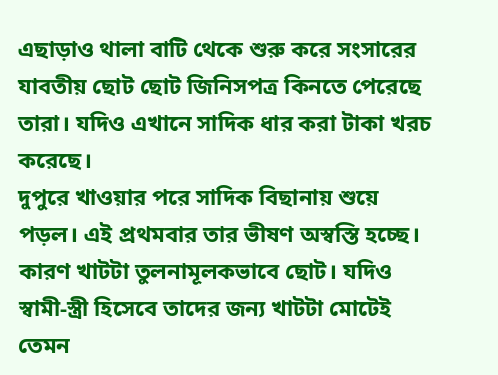এছাড়াও থালা বাটি থেকে শুরু করে সংসারের যাবতীয় ছোট ছোট জিনিসপত্র কিনতে পেরেছে তারা। যদিও এখানে সাদিক ধার করা টাকা খরচ করেছে।
দুপুরে খাওয়ার পরে সাদিক বিছানায় শুয়ে পড়ল। এই প্রথমবার তার ভীষণ অস্বস্তি হচ্ছে। কারণ খাটটা তুলনামূলকভাবে ছোট। যদিও স্বামী-স্ত্রী হিসেবে তাদের জন্য খাটটা মোটেই তেমন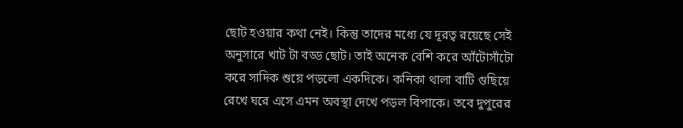ছোট হওয়ার কথা নেই। কিন্তু তাদের মধ্যে যে দূরত্ব রয়েছে সেই অনুসারে খাট টা বড্ড ছোট। তাই অনেক বেশি করে আঁটোসাঁটো করে সাদিক শুয়ে পড়লো একদিকে। কনিকা থালা বাটি গুছিয়ে রেখে ঘরে এসে এমন অবস্থা দেখে পড়ল বিপাকে। তবে দুপুরের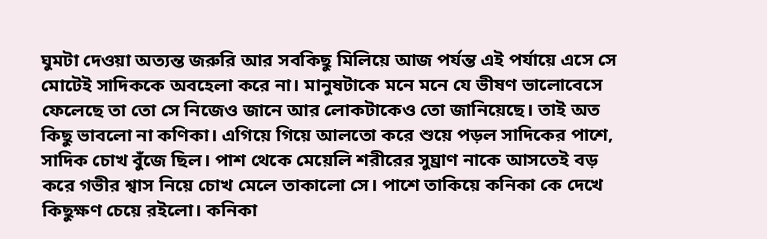ঘুমটা দেওয়া অত্যন্ত জরুরি আর সবকিছু মিলিয়ে আজ পর্যন্ত এই পর্যায়ে এসে সে মোটেই সাদিককে অবহেলা করে না। মানুষটাকে মনে মনে যে ভীষণ ভালোবেসে ফেলেছে তা তো সে নিজেও জানে আর লোকটাকেও তো জানিয়েছে। তাই অত কিছু ভাবলো না কণিকা। এগিয়ে গিয়ে আলতো করে শুয়ে পড়ল সাদিকের পাশে, সাদিক চোখ বুঁজে ছিল। পাশ থেকে মেয়েলি শরীরের সুঘ্রাণ নাকে আসতেই বড় করে গভীর শ্বাস নিয়ে চোখ মেলে তাকালো সে। পাশে তাকিয়ে কনিকা কে দেখে কিছুক্ষণ চেয়ে রইলো। কনিকা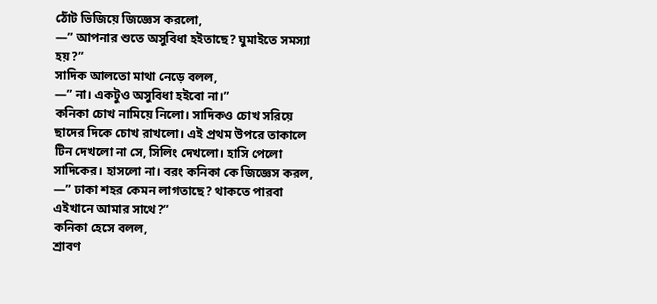ঠোঁট ভিজিয়ে জিজ্ঞেস করলো,
—” আপনার শুতে অসুবিধা হইতাছে? ঘুমাইতে সমস্যা হয়?”
সাদিক আলতো মাথা নেড়ে বলল,
—” না। একটুও অসুবিধা হইবো না।”
কনিকা চোখ নামিয়ে নিলো। সাদিকও চোখ সরিয়ে ছাদের দিকে চোখ রাখলো। এই প্রথম উপরে তাকালে টিন দেখলো না সে, সিলিং দেখলো। হাসি পেলো সাদিকের। হাসলো না। বরং কনিকা কে জিজ্ঞেস করল,
—” ঢাকা শহর কেমন লাগতাছে? থাকতে পারবা এইখানে আমার সাথে?”
কনিকা হেসে বলল,
শ্রাবণ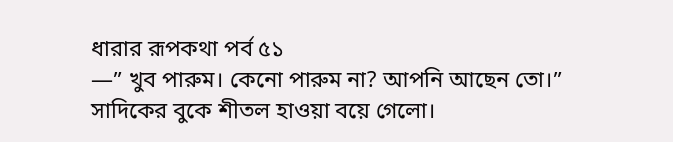ধারার রূপকথা পর্ব ৫১
—” খুব পারুম। কেনো পারুম না? আপনি আছেন তো।”
সাদিকের বুকে শীতল হাওয়া বয়ে গেলো।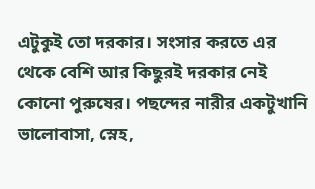এটুকুই তো দরকার। সংসার করতে এর থেকে বেশি আর কিছুরই দরকার নেই কোনো পুরুষের। পছন্দের নারীর একটুখানি ভালোবাসা, স্নেহ,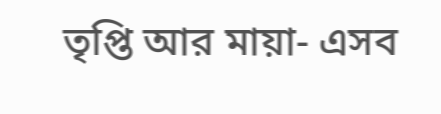তৃপ্তি আর মায়া- এসব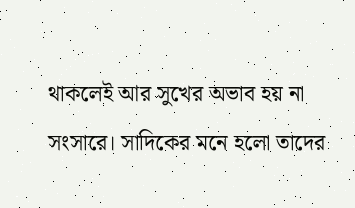থাকলেই আর সুখের অভাব হয় না সংসারে। সাদিকের মনে হলো তাদের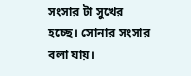সংসার টা সুখের হচ্ছে। সোনার সংসার বলা যায়।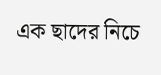এক ছাদের নিচে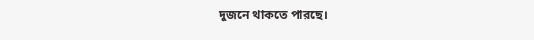দুজনে থাকতে পারছে।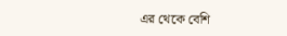এর থেকে বেশি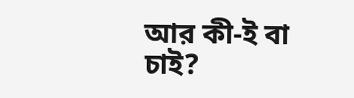আর কী-ই বা চাই?